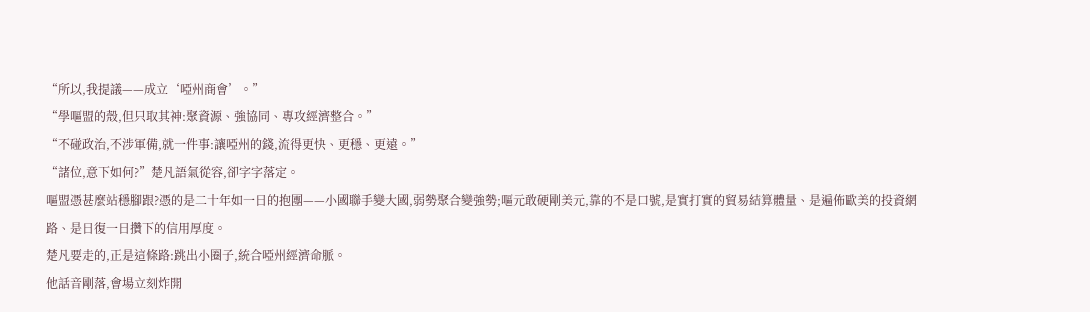“所以,我提議——成立‘啞州商會’。”
“學嘔盟的殼,但只取其神:聚資源、強協同、專攻經濟整合。”
“不碰政治,不涉軍備,就一件事:讓啞州的錢,流得更快、更穩、更遠。”
“諸位,意下如何?”楚凡語氣從容,卻字字落定。
嘔盟憑甚麼站穩腳跟?憑的是二十年如一日的抱團——小國聯手變大國,弱勢聚合變強勢;嘔元敢硬剛美元,靠的不是口號,是實打實的貿易結算體量、是遍佈歐美的投資網路、是日復一日攢下的信用厚度。
楚凡要走的,正是這條路:跳出小圈子,統合啞州經濟命脈。
他話音剛落,會場立刻炸開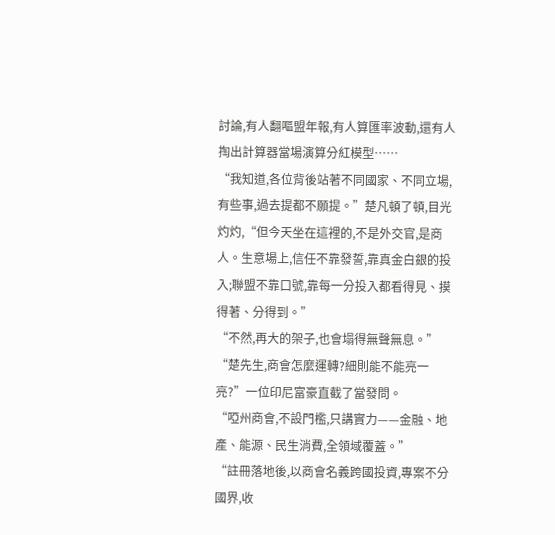討論,有人翻嘔盟年報,有人算匯率波動,還有人掏出計算器當場演算分紅模型……
“我知道,各位背後站著不同國家、不同立場,有些事,過去提都不願提。”楚凡頓了頓,目光灼灼,“但今天坐在這裡的,不是外交官,是商人。生意場上,信任不靠發誓,靠真金白銀的投入;聯盟不靠口號,靠每一分投入都看得見、摸得著、分得到。”
“不然,再大的架子,也會塌得無聲無息。”
“楚先生,商會怎麼運轉?細則能不能亮一亮?”一位印尼富豪直截了當發問。
“啞州商會,不設門檻,只講實力——金融、地產、能源、民生消費,全領域覆蓋。”
“註冊落地後,以商會名義跨國投資,專案不分國界,收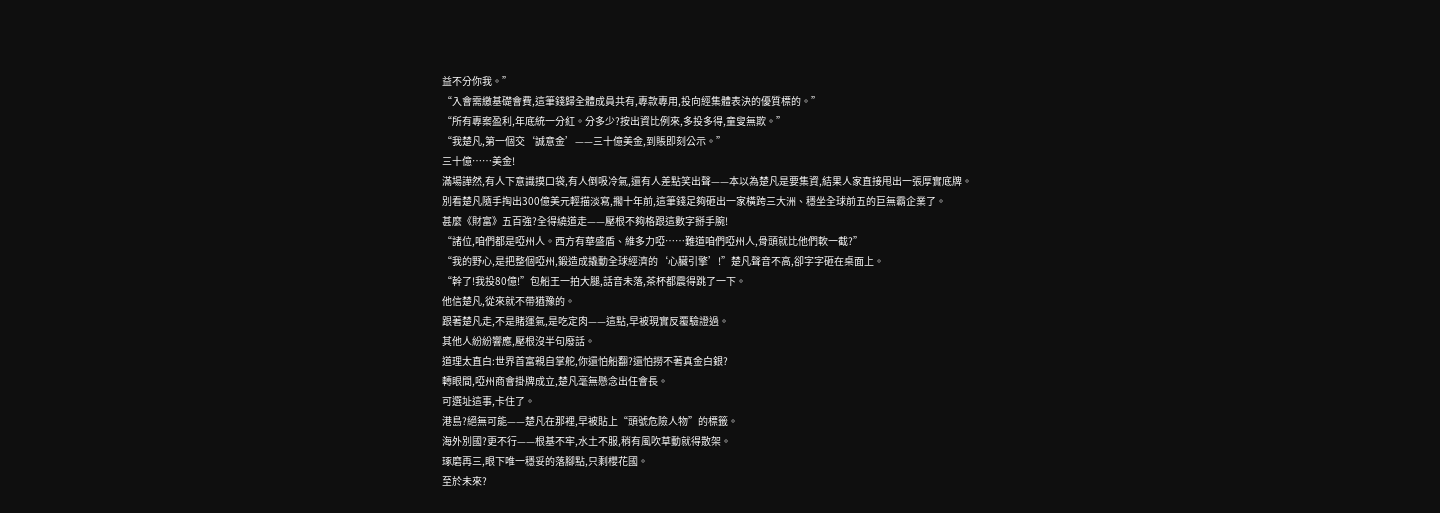益不分你我。”
“入會需繳基礎會費,這筆錢歸全體成員共有,專款專用,投向經集體表決的優質標的。”
“所有專案盈利,年底統一分紅。分多少?按出資比例來,多投多得,童叟無欺。”
“我楚凡,第一個交‘誠意金’——三十億美金,到賬即刻公示。”
三十億……美金!
滿場譁然,有人下意識摸口袋,有人倒吸冷氣,還有人差點笑出聲——本以為楚凡是要集資,結果人家直接甩出一張厚實底牌。
別看楚凡隨手掏出300億美元輕描淡寫,擱十年前,這筆錢足夠砸出一家橫跨三大洲、穩坐全球前五的巨無霸企業了。
甚麼《財富》五百強?全得繞道走——壓根不夠格跟這數字掰手腕!
“諸位,咱們都是啞州人。西方有華盛盾、維多力啞……難道咱們啞州人,骨頭就比他們軟一截?”
“我的野心,是把整個啞州,鍛造成撬動全球經濟的‘心臟引擎’!”楚凡聲音不高,卻字字砸在桌面上。
“幹了!我投80億!”包船王一拍大腿,話音未落,茶杯都震得跳了一下。
他信楚凡,從來就不帶猶豫的。
跟著楚凡走,不是賭運氣,是吃定肉——這點,早被現實反覆驗證過。
其他人紛紛響應,壓根沒半句廢話。
道理太直白:世界首富親自掌舵,你還怕船翻?還怕撈不著真金白銀?
轉眼間,啞州商會掛牌成立,楚凡毫無懸念出任會長。
可選址這事,卡住了。
港島?絕無可能——楚凡在那裡,早被貼上“頭號危險人物”的標籤。
海外別國?更不行——根基不牢,水土不服,稍有風吹草動就得散架。
琢磨再三,眼下唯一穩妥的落腳點,只剩櫻花國。
至於未來?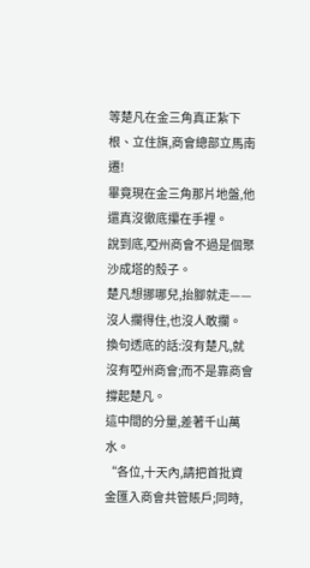等楚凡在金三角真正紮下根、立住旗,商會總部立馬南遷!
畢竟現在金三角那片地盤,他還真沒徹底攥在手裡。
說到底,啞州商會不過是個聚沙成塔的殼子。
楚凡想挪哪兒,抬腳就走——沒人攔得住,也沒人敢攔。
換句透底的話:沒有楚凡,就沒有啞州商會;而不是靠商會撐起楚凡。
這中間的分量,差著千山萬水。
“各位,十天內,請把首批資金匯入商會共管賬戶;同時,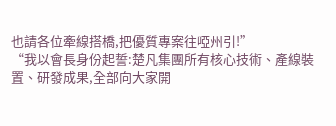也請各位牽線搭橋,把優質專案往啞州引!”
“我以會長身份起誓:楚凡集團所有核心技術、產線裝置、研發成果,全部向大家開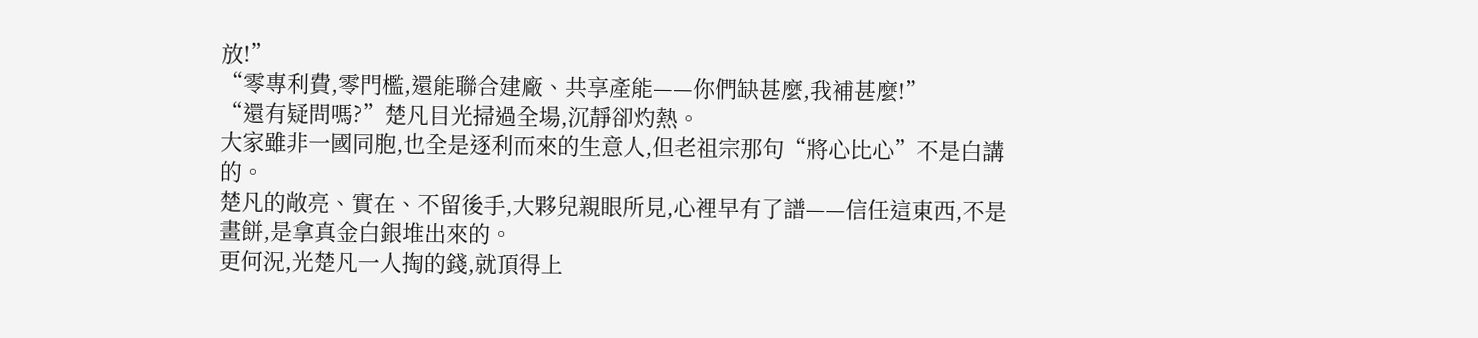放!”
“零專利費,零門檻,還能聯合建廠、共享產能——你們缺甚麼,我補甚麼!”
“還有疑問嗎?”楚凡目光掃過全場,沉靜卻灼熱。
大家雖非一國同胞,也全是逐利而來的生意人,但老祖宗那句“將心比心”不是白講的。
楚凡的敞亮、實在、不留後手,大夥兒親眼所見,心裡早有了譜——信任這東西,不是畫餅,是拿真金白銀堆出來的。
更何況,光楚凡一人掏的錢,就頂得上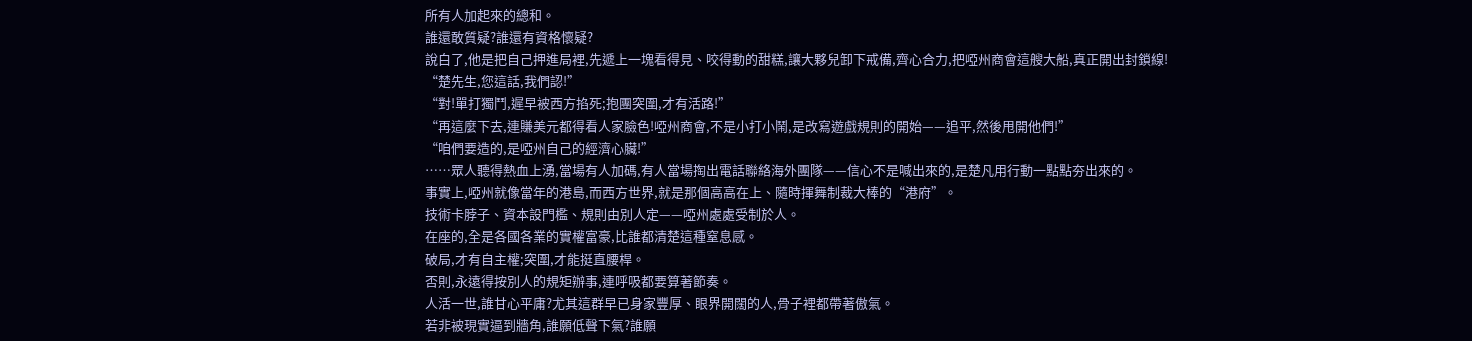所有人加起來的總和。
誰還敢質疑?誰還有資格懷疑?
說白了,他是把自己押進局裡,先遞上一塊看得見、咬得動的甜糕,讓大夥兒卸下戒備,齊心合力,把啞州商會這艘大船,真正開出封鎖線!
“楚先生,您這話,我們認!”
“對!單打獨鬥,遲早被西方掐死;抱團突圍,才有活路!”
“再這麼下去,連賺美元都得看人家臉色!啞州商會,不是小打小鬧,是改寫遊戲規則的開始——追平,然後甩開他們!”
“咱們要造的,是啞州自己的經濟心臟!”
……眾人聽得熱血上湧,當場有人加碼,有人當場掏出電話聯絡海外團隊——信心不是喊出來的,是楚凡用行動一點點夯出來的。
事實上,啞州就像當年的港島,而西方世界,就是那個高高在上、隨時揮舞制裁大棒的“港府”。
技術卡脖子、資本設門檻、規則由別人定——啞州處處受制於人。
在座的,全是各國各業的實權富豪,比誰都清楚這種窒息感。
破局,才有自主權;突圍,才能挺直腰桿。
否則,永遠得按別人的規矩辦事,連呼吸都要算著節奏。
人活一世,誰甘心平庸?尤其這群早已身家豐厚、眼界開闊的人,骨子裡都帶著傲氣。
若非被現實逼到牆角,誰願低聲下氣?誰願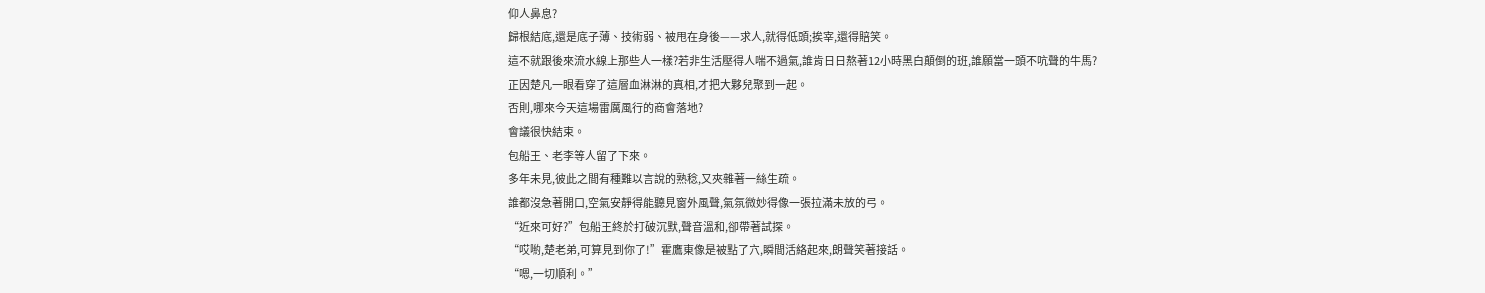仰人鼻息?
歸根結底,還是底子薄、技術弱、被甩在身後——求人,就得低頭;挨宰,還得賠笑。
這不就跟後來流水線上那些人一樣?若非生活壓得人喘不過氣,誰肯日日熬著12小時黑白顛倒的班,誰願當一頭不吭聲的牛馬?
正因楚凡一眼看穿了這層血淋淋的真相,才把大夥兒聚到一起。
否則,哪來今天這場雷厲風行的商會落地?
會議很快結束。
包船王、老李等人留了下來。
多年未見,彼此之間有種難以言說的熟稔,又夾雜著一絲生疏。
誰都沒急著開口,空氣安靜得能聽見窗外風聲,氣氛微妙得像一張拉滿未放的弓。
“近來可好?”包船王終於打破沉默,聲音溫和,卻帶著試探。
“哎喲,楚老弟,可算見到你了!”霍鷹東像是被點了穴,瞬間活絡起來,朗聲笑著接話。
“嗯,一切順利。”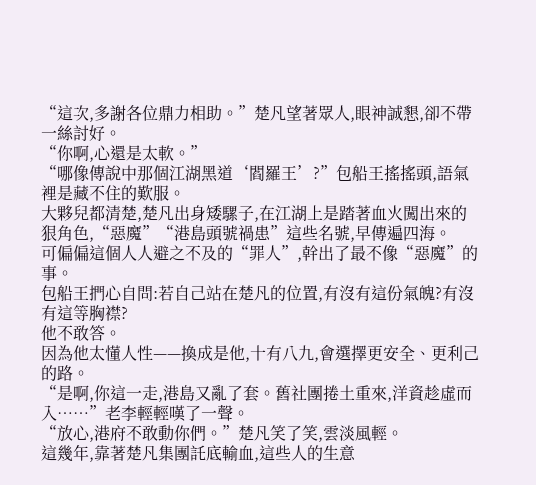“這次,多謝各位鼎力相助。”楚凡望著眾人,眼神誠懇,卻不帶一絲討好。
“你啊,心還是太軟。”
“哪像傳說中那個江湖黑道‘閻羅王’?”包船王搖搖頭,語氣裡是藏不住的歎服。
大夥兒都清楚,楚凡出身矮騾子,在江湖上是踏著血火闖出來的狠角色,“惡魔”“港島頭號禍患”這些名號,早傳遍四海。
可偏偏這個人人避之不及的“罪人”,幹出了最不像“惡魔”的事。
包船王捫心自問:若自己站在楚凡的位置,有沒有這份氣魄?有沒有這等胸襟?
他不敢答。
因為他太懂人性——換成是他,十有八九,會選擇更安全、更利己的路。
“是啊,你這一走,港島又亂了套。舊社團捲土重來,洋資趁虛而入……”老李輕輕嘆了一聲。
“放心,港府不敢動你們。”楚凡笑了笑,雲淡風輕。
這幾年,靠著楚凡集團託底輸血,這些人的生意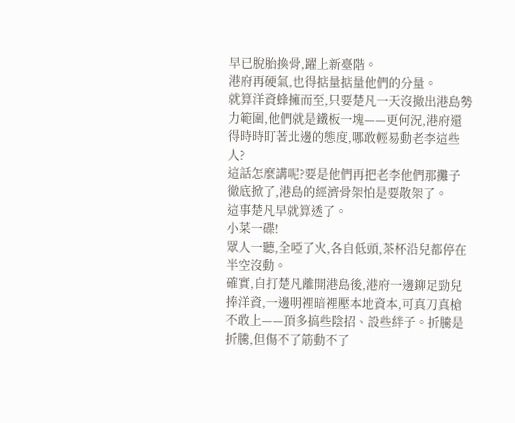早已脫胎換骨,躍上新臺階。
港府再硬氣,也得掂量掂量他們的分量。
就算洋資蜂擁而至,只要楚凡一天沒撤出港島勢力範圍,他們就是鐵板一塊——更何況,港府還得時時盯著北邊的態度,哪敢輕易動老李這些人?
這話怎麼講呢?要是他們再把老李他們那攤子徹底掀了,港島的經濟骨架怕是要散架了。
這事楚凡早就算透了。
小菜一碟!
眾人一聽,全啞了火,各自低頭,茶杯沿兒都停在半空沒動。
確實,自打楚凡離開港島後,港府一邊鉚足勁兒捧洋資,一邊明裡暗裡壓本地資本,可真刀真槍不敢上——頂多搞些陰招、設些絆子。折騰是折騰,但傷不了筋動不了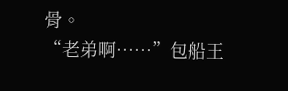骨。
“老弟啊……”包船王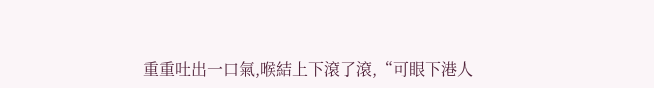重重吐出一口氣,喉結上下滾了滾,“可眼下港人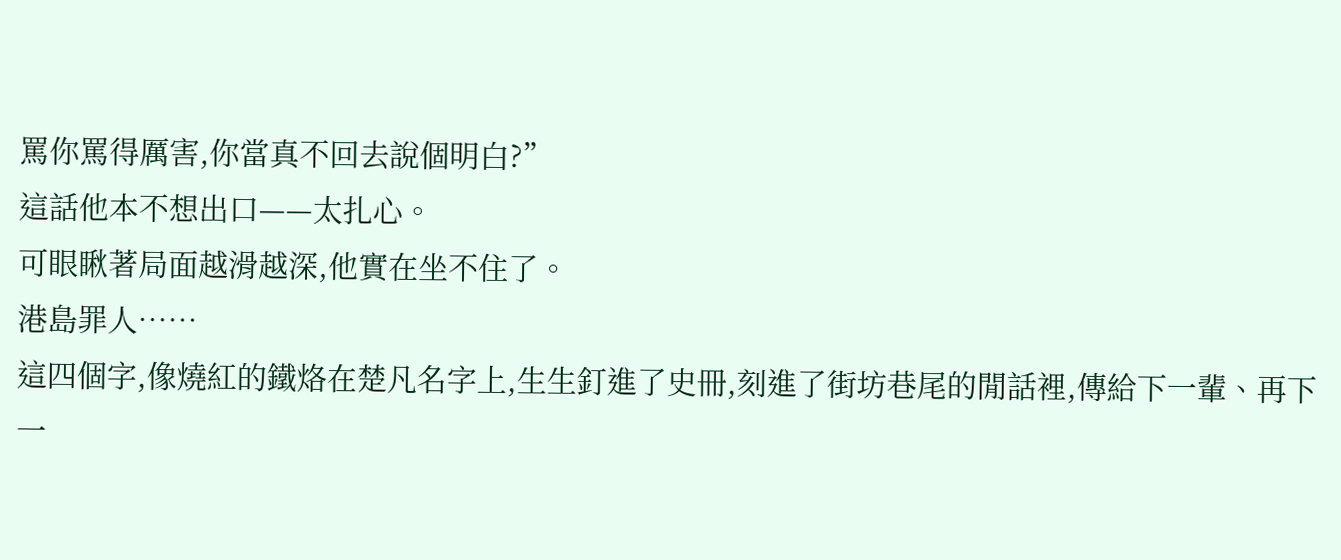罵你罵得厲害,你當真不回去說個明白?”
這話他本不想出口——太扎心。
可眼瞅著局面越滑越深,他實在坐不住了。
港島罪人……
這四個字,像燒紅的鐵烙在楚凡名字上,生生釘進了史冊,刻進了街坊巷尾的閒話裡,傳給下一輩、再下一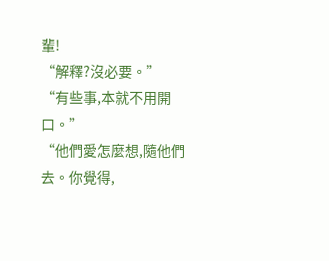輩!
“解釋?沒必要。”
“有些事,本就不用開口。”
“他們愛怎麼想,隨他們去。你覺得,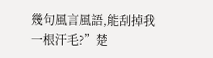幾句風言風語,能刮掉我一根汗毛?”楚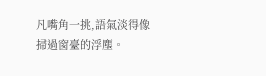凡嘴角一挑,語氣淡得像掃過窗臺的浮塵。